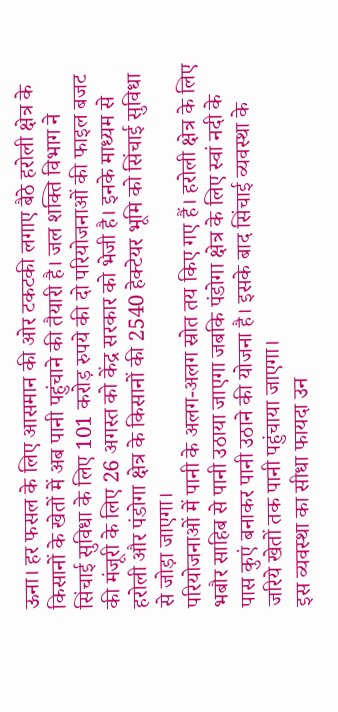ऊना। हर फसल के लिए आसमान की ओर टकटकी लगाए बैठे हरोली क्षेत्र के किसानों के खेतों में अब पानी पहुंचाने की तैयारी है। जल शक्ति विभाग ने सिंचाई सुविधा के लिए 101 करोड़ रुपये की दो परियोजनाओं की फाइल बजट की मंजूरी के लिए 26 अगस्त को केंद्र सरकार को भेजी है। इनके माध्यम से हरोली और पंडोगा क्षेत्र के किसानों की 2540 हेक्टेयर भूमि को सिंचाई सुविधा से जोड़ा जाएगा।
परियोजनाओं में पानी के अलग-अलग स्रोत तय किए गए हैं। हरोली क्षेत्र के लिए भबौर साहिब से पानी उठाया जाएगा जबकि पंडोगा क्षेत्र के लिए स्वां नदी के पास कुएं बनाकर पानी उठाने की योजना है। इसके बाद सिंचाई व्यवस्था के जरिये खेतों तक पानी पहुंचाया जाएगा।
इस व्यवस्था का सीधा फायदा उन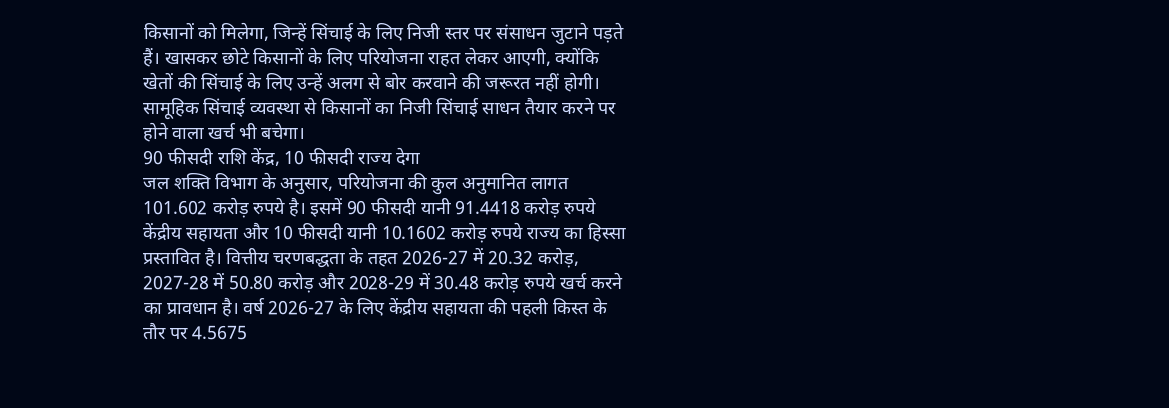किसानों को मिलेगा, जिन्हें सिंचाई के लिए निजी स्तर पर संसाधन जुटाने पड़ते हैं। खासकर छोटे किसानों के लिए परियोजना राहत लेकर आएगी, क्योंकि खेतों की सिंचाई के लिए उन्हें अलग से बोर करवाने की जरूरत नहीं होगी। सामूहिक सिंचाई व्यवस्था से किसानों का निजी सिंचाई साधन तैयार करने पर होने वाला खर्च भी बचेगा।
90 फीसदी राशि केंद्र, 10 फीसदी राज्य देगा
जल शक्ति विभाग के अनुसार, परियोजना की कुल अनुमानित लागत 101.602 करोड़ रुपये है। इसमें 90 फीसदी यानी 91.4418 करोड़ रुपये केंद्रीय सहायता और 10 फीसदी यानी 10.1602 करोड़ रुपये राज्य का हिस्सा प्रस्तावित है। वित्तीय चरणबद्धता के तहत 2026-27 में 20.32 करोड़, 2027-28 में 50.80 करोड़ और 2028-29 में 30.48 करोड़ रुपये खर्च करने का प्रावधान है। वर्ष 2026-27 के लिए केंद्रीय सहायता की पहली किस्त के तौर पर 4.5675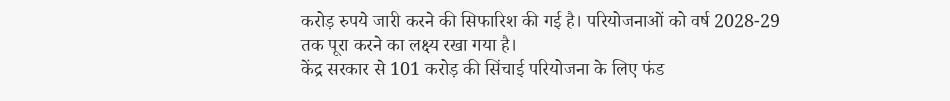करोड़ रुपये जारी करने की सिफारिश की गई है। परियोजनाओं को वर्ष 2028-29 तक पूरा करने का लक्ष्य रखा गया है।
केंद्र सरकार से 101 करोड़ की सिंचाई परियोजना के लिए फंड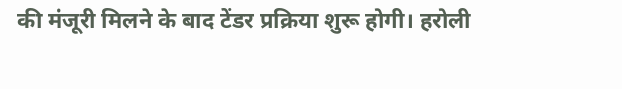की मंजूरी मिलने के बाद टेंडर प्रक्रिया शुरू होगी। हरोली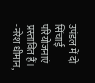उपंडल में दो सिंचाई परियोजनाएं प्रस्तावित हैं।
-नरेश धीमान,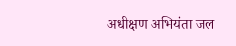अधीक्षण अभियंता जल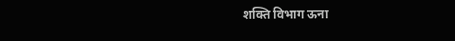शक्ति विभाग ऊना